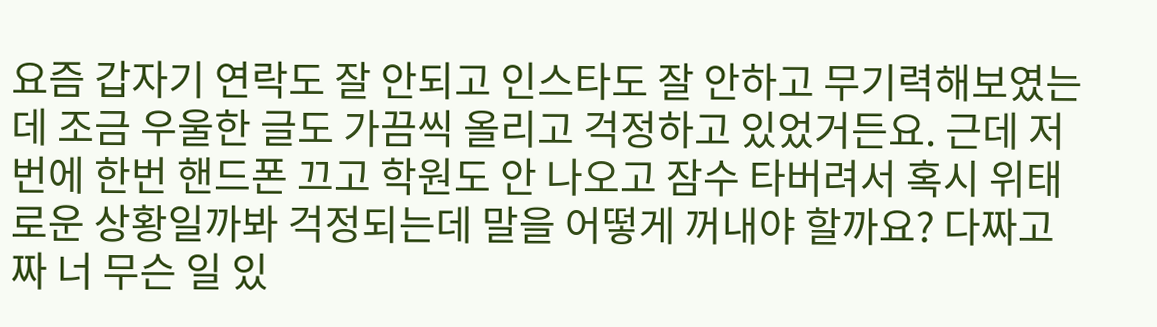요즘 갑자기 연락도 잘 안되고 인스타도 잘 안하고 무기력해보였는데 조금 우울한 글도 가끔씩 올리고 걱정하고 있었거든요. 근데 저번에 한번 핸드폰 끄고 학원도 안 나오고 잠수 타버려서 혹시 위태로운 상황일까봐 걱정되는데 말을 어떻게 꺼내야 할까요? 다짜고짜 너 무슨 일 있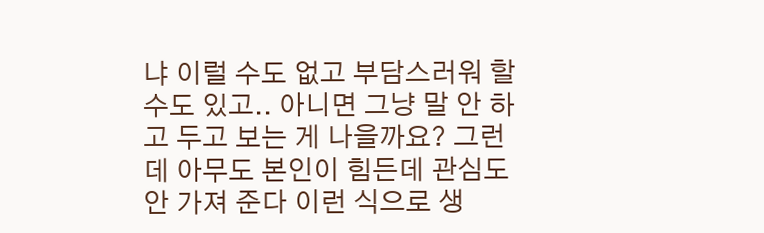냐 이럴 수도 없고 부담스러워 할 수도 있고.. 아니면 그냥 말 안 하고 두고 보는 게 나을까요? 그런데 아무도 본인이 힘든데 관심도 안 가져 준다 이런 식으로 생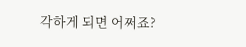각하게 되면 어쩌죠?